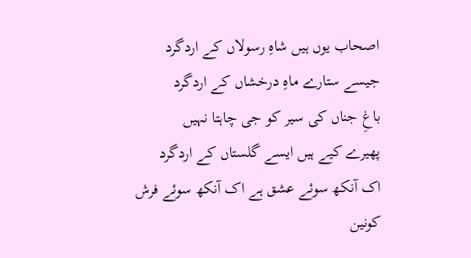اصحاب یوں ہیں شاہِ رسولاں کے اردگرد
جیسے ستارے ماہِ درخشاں کے اردگرد
باغِ جناں کی سیر کو جی چاہتا نہیں
پھیرے کیے ہیں ایسے گلستاں کے اردگرد
اک آنکھ سوئے عشق ہے اک آنکھ سوئے فرش
کونین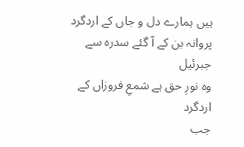ہیں ہمارے دل و جاں کے اردگرد
پروانہ بن کے آ گئے سدرہ سے جبرئیل
وہ نورِ حق ہے شمعِ فروزاں کے اردگرد
جب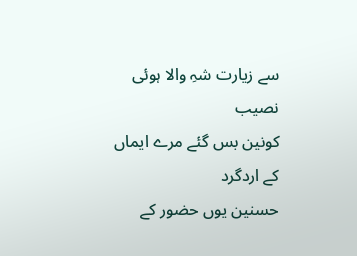سے زیارت شہِ والا ہوئی نصیب
کونین بس گئے مرے ایماں کے اردگرد
حسنین یوں حضور کے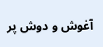آغوش و دوش پر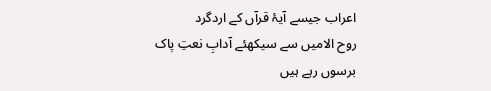اعراب جیسے آیۂ قرآں کے اردگرد
روح الامیں سے سیکھئے آدابِ نعتِ پاک
برسوں رہے ہیں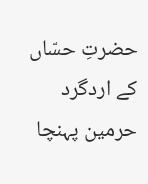حضرتِ حسّاں کے اردگرد
حرمین پہنچا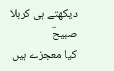دیکھتے ہی کربلا صبیحؔ
کیا معجزے ہیں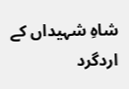شاہِ شہیداں کے اردگرد